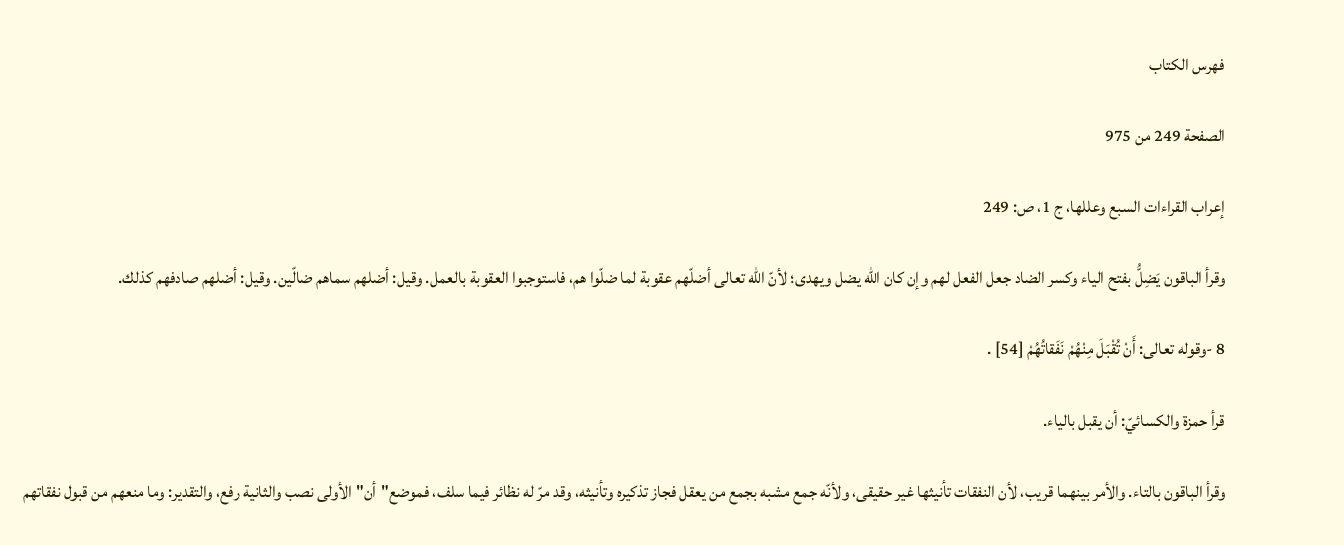فهرس الكتاب

الصفحة 249 من 975

إعراب القراءات السبع وعللها، ج 1، ص: 249

وقرأ الباقون يَضِلُّ بفتح الياء وكسر الضاد جعل الفعل لهم وإن كان اللّه يضل ويهدى؛ لأنّ اللّه تعالى أضلّهم عقوبة لما ضلّوا هم، فاستوجبوا العقوبة بالعمل. وقيل: أضلهم سماهم ضالّين. وقيل: أضلهم صادفهم كذلك.

8 -وقوله تعالى: أَنْ تُقْبَلَ مِنْهُمْ نَفَقاتُهُمْ [54] .

قرأ حمزة والكسائيّ: أن يقبل بالياء.

وقرأ الباقون بالتاء. والأمر بينهما قريب، لأن النفقات تأنيثها غير حقيقى، ولأنّه جمع مشبه بجمع من يعقل فجاز تذكيره وتأنيثه، وقد مرّ له نظائر فيما سلف، فموضع"أن"الأولى نصب والثانية رفع، والتقدير: وما منعهم من قبول نفقاتهم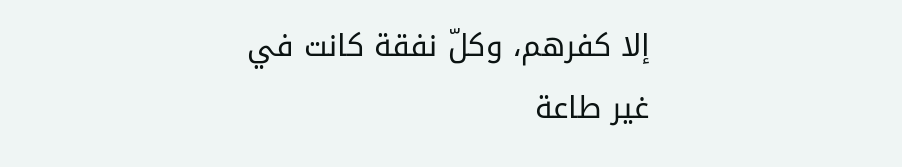إلا كفرهم، وكلّ نفقة كانت في غير طاعة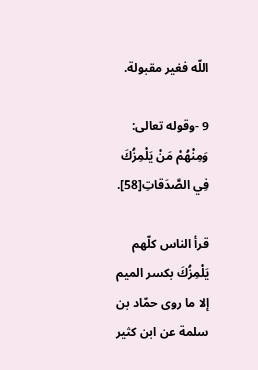اللّه فغير مقبولة.

9 -وقوله تعالى: وَمِنْهُمْ مَنْ يَلْمِزُكَ فِي الصَّدَقاتِ[58].

قرأ الناس كلّهم يَلْمِزُكَ بكسر الميم إلا ما روى حمّاد بن سلمة عن ابن كثير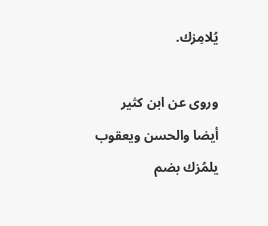يُلامِزك.

وروى عن ابن كثير أيضا والحسن ويعقوب يلمُزك بضم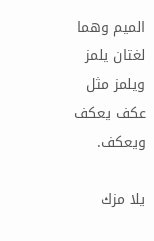الميم وهما لغتان يلمز ويلمز مثل عكف يعكف ويعكف.

يلا مزك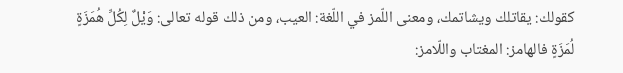كقولك: يقاتلك ويشاتمك، ومعنى اللّمز في اللّغة: العيب، ومن ذلك قوله تعالى: وَيْلٌ لِكُلِّ هُمَزَةٍ لُمَزَةٍ فالهامز: المغتاب واللّامز: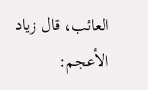العائب، قال زياد الأعجم: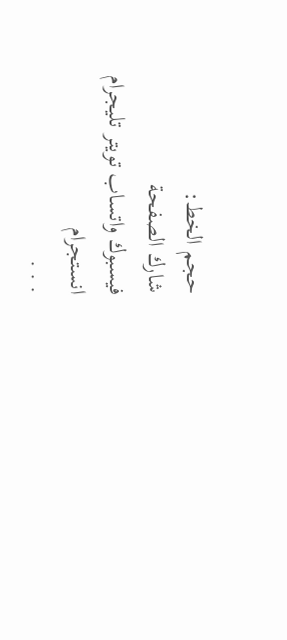حجم الخط:
شارك الصفحة
فيسبوك واتساب تويتر تليجرام انستجرام
. . .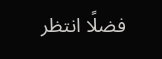فضلًا انتظر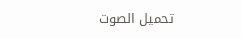تحميل الصوت